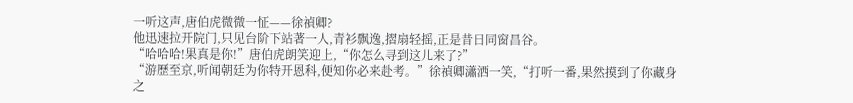一听这声,唐伯虎微微一怔——徐禎卿?
他迅速拉开院门,只见台阶下站著一人,青衫飘逸,摺扇轻摇,正是昔日同窗昌谷。
“哈哈哈!果真是你!”唐伯虎朗笑迎上,“你怎么寻到这儿来了?”
“游歷至京,听闻朝廷为你特开恩科,便知你必来赴考。”徐禎卿瀟洒一笑,“打听一番,果然摸到了你藏身之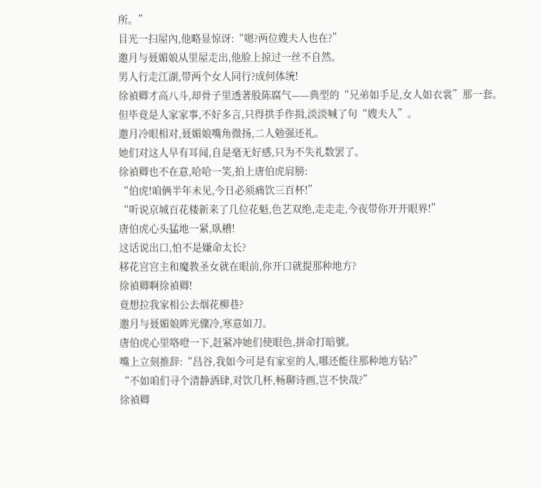所。”
目光一扫屋內,他略显惊讶:“嗯?两位嫂夫人也在?”
邀月与聂媚娘从里屋走出,他脸上掠过一丝不自然。
男人行走江湖,带两个女人同行?成何体统!
徐禎卿才高八斗,却骨子里透著股陈腐气——典型的“兄弟如手足,女人如衣裳”那一套。
但毕竟是人家家事,不好多言,只得拱手作揖,淡淡喊了句“嫂夫人”。
邀月冷眼相对,聂媚娘嘴角微扬,二人勉强还礼。
她们对这人早有耳闻,自是毫无好感,只为不失礼数罢了。
徐禎卿也不在意,哈哈一笑,拍上唐伯虎肩膀:
“伯虎!咱俩半年未见,今日必须痛饮三百杯!”
“听说京城百花楼新来了几位花魁,色艺双绝,走走走,今夜带你开开眼界!”
唐伯虎心头猛地一紧,臥槽!
这话说出口,怕不是嫌命太长?
移花宫宫主和魔教圣女就在眼前,你开口就提那种地方?
徐禎卿啊徐禎卿!
竟想拉我家相公去烟花柳巷?
邀月与聂媚娘眸光骤冷,寒意如刀。
唐伯虎心里咯噔一下,赶紧冲她们使眼色,拼命打暗號。
嘴上立刻推辞:“昌谷,我如今可是有家室的人,哪还能往那种地方钻?”
“不如咱们寻个清静酒肆,对饮几杯,畅聊诗画,岂不快哉?”
徐禎卿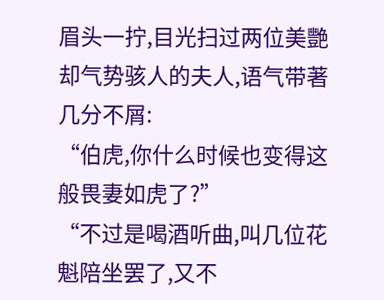眉头一拧,目光扫过两位美艷却气势骇人的夫人,语气带著几分不屑:
“伯虎,你什么时候也变得这般畏妻如虎了?”
“不过是喝酒听曲,叫几位花魁陪坐罢了,又不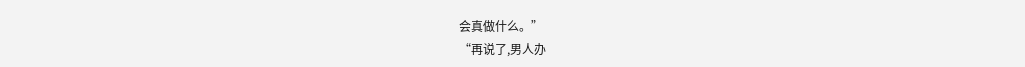会真做什么。”
“再说了,男人办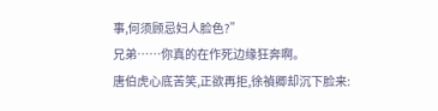事,何须顾忌妇人脸色?”
兄弟……你真的在作死边缘狂奔啊。
唐伯虎心底苦笑,正欲再拒,徐禎卿却沉下脸来: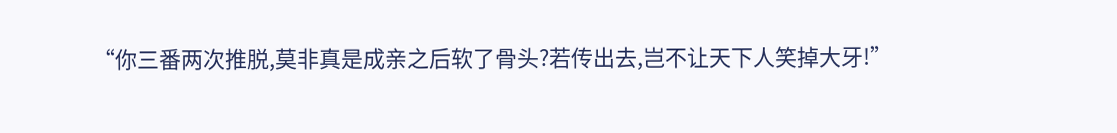“你三番两次推脱,莫非真是成亲之后软了骨头?若传出去,岂不让天下人笑掉大牙!”